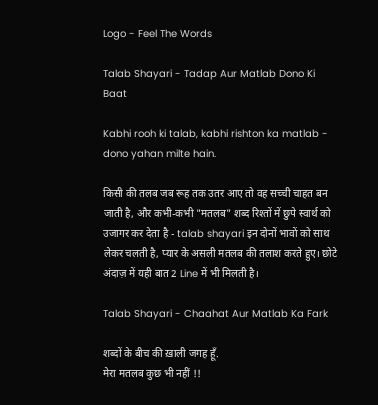Logo - Feel The Words

Talab Shayari - Tadap Aur Matlab Dono Ki Baat

Kabhi rooh ki talab, kabhi rishton ka matlab - dono yahan milte hain.

किसी की तलब जब रूह तक उतर आए तो वह सच्ची चाहत बन जाती है, और कभी-कभी "मतलब" शब्द रिश्तों में छुपे स्वार्थ को उजागर कर देता है - talab shayari इन दोनों भावों को साथ लेकर चलती है, प्यार के असली मतलब की तलाश करते हुए। छोटे अंदाज़ में यही बात 2 Line में भी मिलती है।

Talab Shayari - Chaahat Aur Matlab Ka Fark

शब्दों के बीच की ख़ाली जगह हूँ.
मेरा मतलब कुछ भी नहीं !!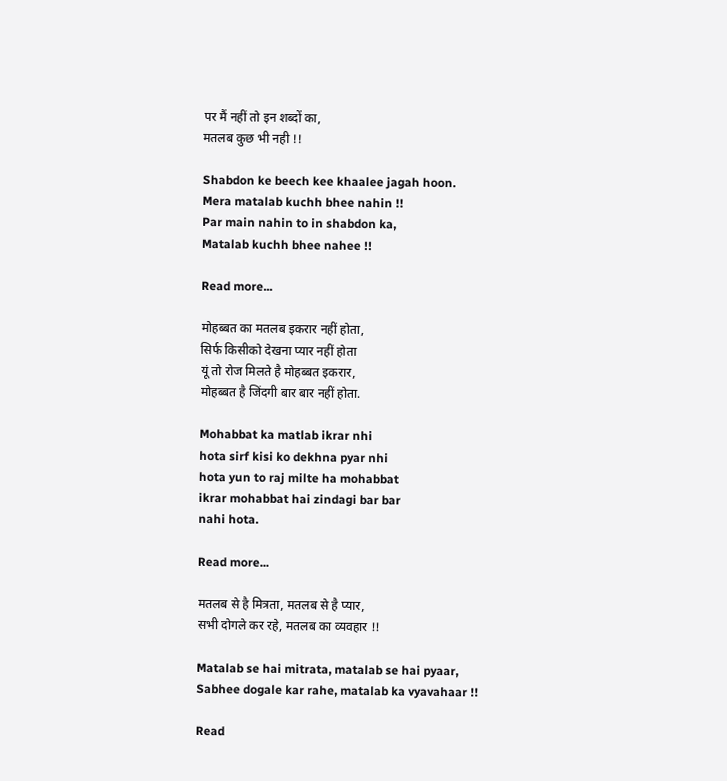पर मैं नहीं तो इन शब्दों का,
मतलब कुछ भी नही !!

Shabdon ke beech kee khaalee jagah hoon.
Mera matalab kuchh bhee nahin !!
Par main nahin to in shabdon ka,
Matalab kuchh bhee nahee !!

Read more...

मोहब्बत का मतलब इकरार नहीं होता,
सिर्फ किसीको देखना प्यार नहीं होता
यूं तो रोज मिलते है मोहब्बत इकरार,
मोहब्बत है जिंदगी बार बार नहीं होता.

Mohabbat ka matlab ikrar nhi
hota sirf kisi ko dekhna pyar nhi
hota yun to raj milte ha mohabbat
ikrar mohabbat hai zindagi bar bar
nahi hota.

Read more...

मतलब से है मित्रता, मतलब से है प्यार,
सभी दोगले कर रहे, मतलब का व्यवहार !!

Matalab se hai mitrata, matalab se hai pyaar,
Sabhee dogale kar rahe, matalab ka vyavahaar !!

Read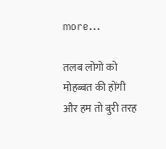more...

तलब लोगो को मोहब्बत की होंगी
और हम तो बुरी तरह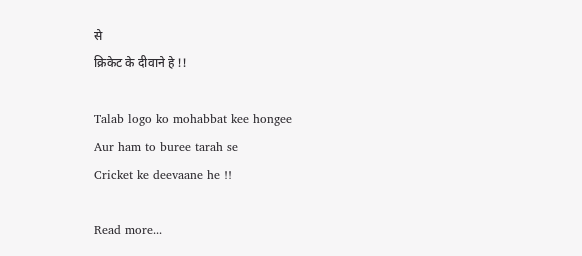से
क्रिकेट के दीवाने हे !!

Talab logo ko mohabbat kee hongee
Aur ham to buree tarah se
Cricket ke deevaane he !!

Read more...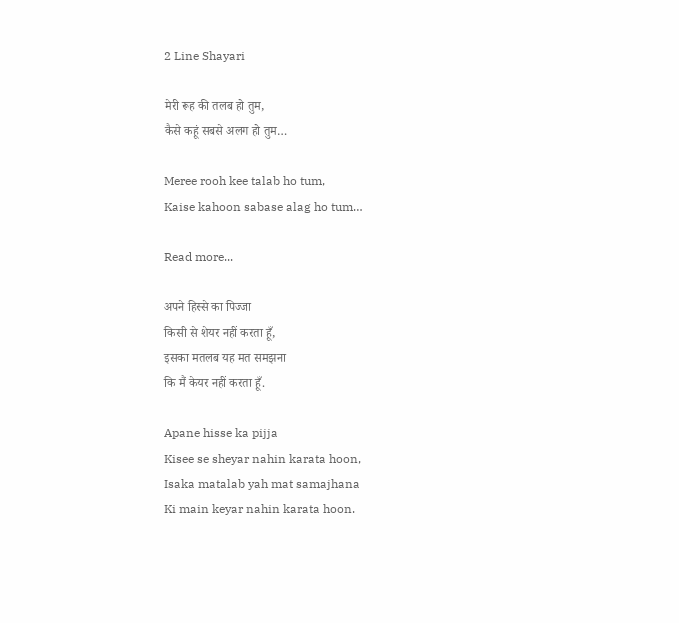2 Line Shayari

मेरी रूह की तलब हो तुम,
कैसे कहूं सबसे अलग हो तुम…

Meree rooh kee talab ho tum,
Kaise kahoon sabase alag ho tum…

Read more...

अपने हिस्से का पिज्जा
किसी से शेयर नहीं करता हूँ,
इसका मतलब यह मत समझना
कि मैं केयर नहीं करता हूँ.

Apane hisse ka pijja
Kisee se sheyar nahin karata hoon,
Isaka matalab yah mat samajhana
Ki main keyar nahin karata hoon.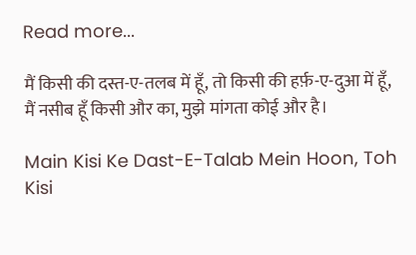Read more...

मैं किसी की दस्त-ए-तलब में हूँ, तो किसी की हर्फ़-ए-दुआ में हूँ,
मैं नसीब हूँ किसी और का, मुझे मांगता कोई और है।

Main Kisi Ke Dast-E-Talab Mein Hoon, Toh Kisi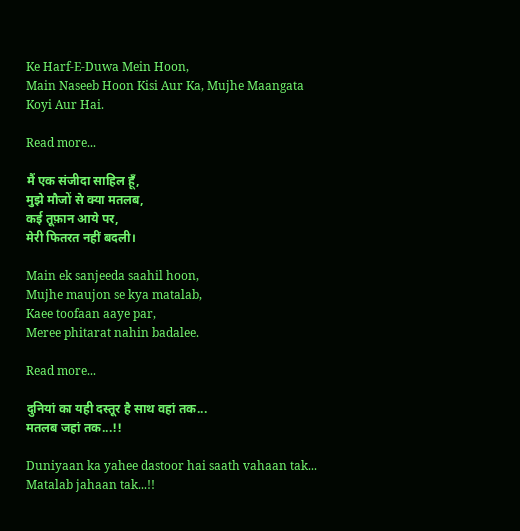Ke Harf-E-Duwa Mein Hoon,
Main Naseeb Hoon Kisi Aur Ka, Mujhe Maangata Koyi Aur Hai.

Read more...

मैं एक संजीदा साहिल हूँ,
मुझे मौजों से क्या मतलब,
कई तूफ़ान आये पर,
मेरी फितरत नहीं बदली।

Main ek sanjeeda saahil hoon,
Mujhe maujon se kya matalab,
Kaee toofaan aaye par,
Meree phitarat nahin badalee.

Read more...

दुनियां का यही दस्तूर है साथ वहां तक...
मतलब जहां तक...!!

Duniyaan ka yahee dastoor hai saath vahaan tak...
Matalab jahaan tak...!!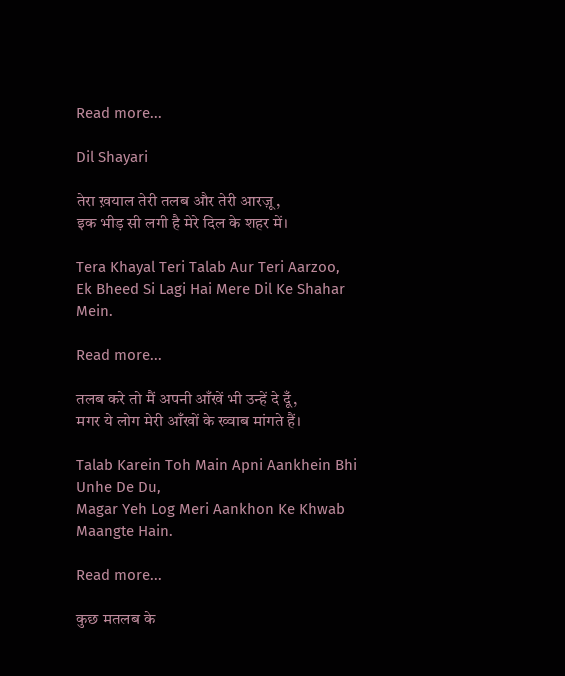Read more...

Dil Shayari

तेरा ख़याल तेरी तलब और तेरी आरज़ू,
इक भीड़ सी लगी है मेरे दिल के शहर में।

Tera Khayal Teri Talab Aur Teri Aarzoo,
Ek Bheed Si Lagi Hai Mere Dil Ke Shahar Mein.

Read more...

तलब करे तो मैं अपनी आँखें भी उन्हें दे दूँ,
मगर ये लोग मेरी आँखों के ख्वाब मांगते हैं।

Talab Karein Toh Main Apni Aankhein Bhi Unhe De Du,
Magar Yeh Log Meri Aankhon Ke Khwab Maangte Hain.

Read more...

कुछ मतलब के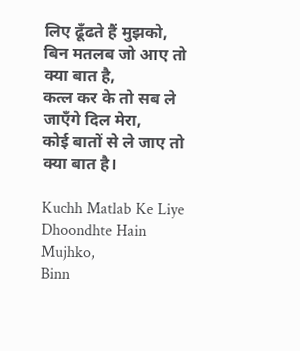लिए ढूँढते हैं मुझको,
बिन मतलब जो आए तो क्या बात है,
कत्ल कर के तो सब ले जाएँगे दिल मेरा,
कोई बातों से ले जाए तो क्या बात है।

Kuchh Matlab Ke Liye Dhoondhte Hain Mujhko,
Binn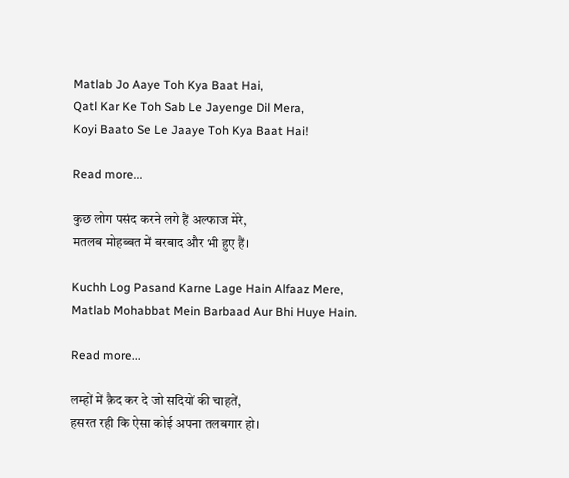Matlab Jo Aaye Toh Kya Baat Hai,
Qatl Kar Ke Toh Sab Le Jayenge Dil Mera,
Koyi Baato Se Le Jaaye Toh Kya Baat Hai!

Read more...

कुछ लोग पसंद करने लगे हैं अल्फाज मेरे,
मतलब मोहब्बत में बरबाद और भी हुए हैं।

Kuchh Log Pasand Karne Lage Hain Alfaaz Mere,
Matlab Mohabbat Mein Barbaad Aur Bhi Huye Hain.

Read more...

लम्हों में क़ैद कर दे जो सदियों की चाहतें,
हसरत रही कि ऐसा कोई अपना तलबगार हो।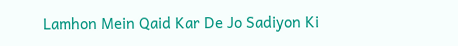Lamhon Mein Qaid Kar De Jo Sadiyon Ki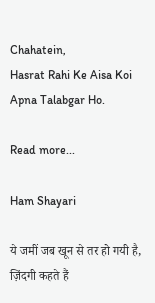Chahatein,
Hasrat Rahi Ke Aisa Koi Apna Talabgar Ho.

Read more...

Ham Shayari

ये जमीं जब खून से तर हो गयी है,
ज़िंदगी कहते हैं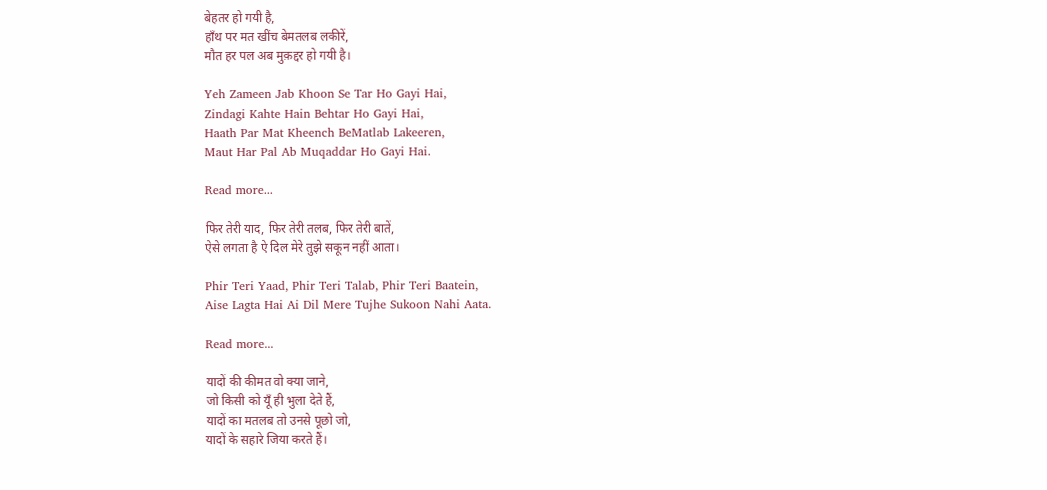बेहतर हो गयी है,
हाँथ पर मत खींच बेमतलब लकीरें,
मौत हर पल अब मुक़द्दर हो गयी है।

Yeh Zameen Jab Khoon Se Tar Ho Gayi Hai,
Zindagi Kahte Hain Behtar Ho Gayi Hai,
Haath Par Mat Kheench BeMatlab Lakeeren,
Maut Har Pal Ab Muqaddar Ho Gayi Hai.

Read more...

फिर तेरी याद, फिर तेरी तलब, फिर तेरी बातें,
ऐसे लगता है ऐ दिल मेरे तुझे सकून नहीं आता।

Phir Teri Yaad, Phir Teri Talab, Phir Teri Baatein,
Aise Lagta Hai Ai Dil Mere Tujhe Sukoon Nahi Aata.

Read more...

यादों की कीमत वो क्या जाने,
जो किसी को यूँ ही भुला देते हैं,
यादों का मतलब तो उनसे पूछो जो,
यादों के सहारे जिया करते हैं।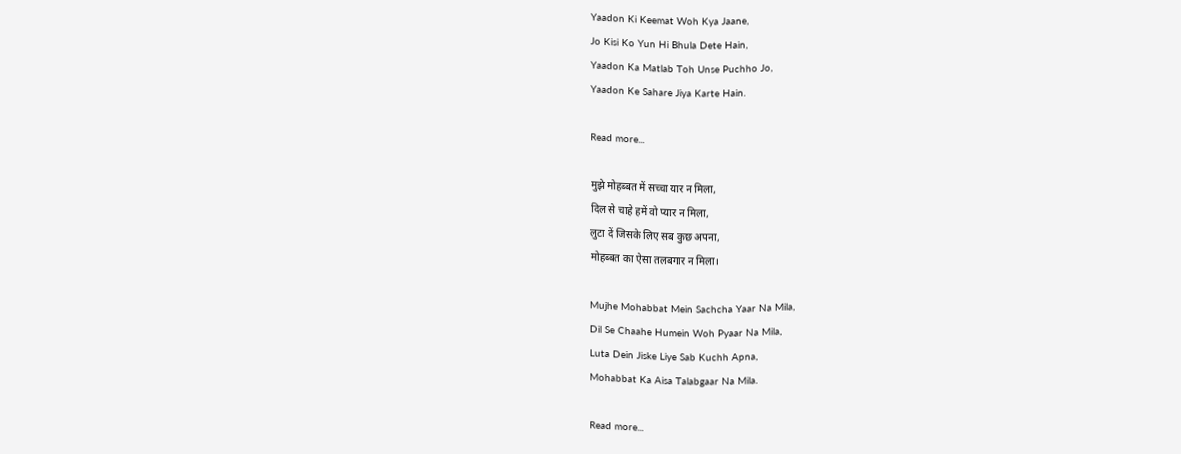Yaadon Ki Keemat Woh Kya Jaane,
Jo Kisi Ko Yun Hi Bhula Dete Hain,
Yaadon Ka Matlab Toh Unse Puchho Jo,
Yaadon Ke Sahare Jiya Karte Hain.

Read more...

मुझे मोहब्बत में सच्चा यार न मिला,
दिल से चाहे हमें वो प्यार न मिला,
लुटा दें जिसके लिए सब कुछ अपना,
मोहब्बत का ऐसा तलबगार न मिला।

Mujhe Mohabbat Mein Sachcha Yaar Na Mila,
Dil Se Chaahe Humein Woh Pyaar Na Mila,
Luta Dein Jiske Liye Sab Kuchh Apna,
Mohabbat Ka Aisa Talabgaar Na Mila.

Read more...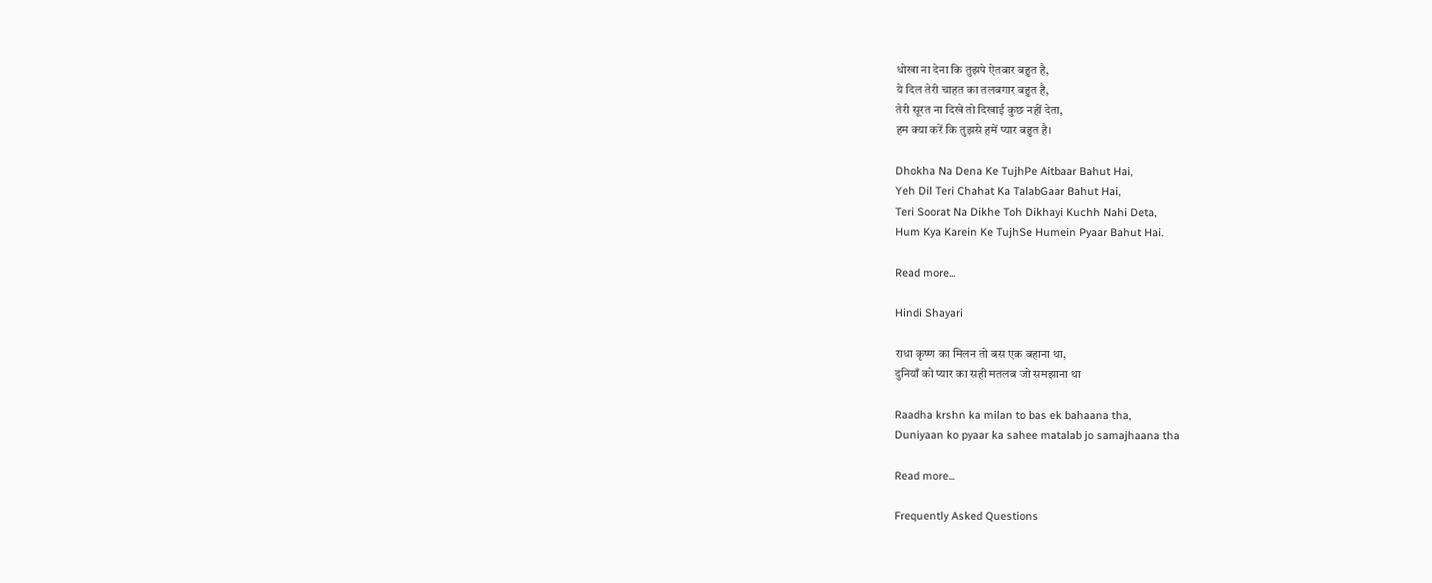धोखा ना देना कि तुझपे ऐतबार बहुत है,
ये दिल तेरी चाहत का तलबगार बहुत है,
तेरी सूरत ना दिखे तो दिखाई कुछ नहीं देता,
हम क्या करें कि तुझसे हमें प्यार बहुत है।

Dhokha Na Dena Ke TujhPe Aitbaar Bahut Hai,
Yeh Dil Teri Chahat Ka TalabGaar Bahut Hai,
Teri Soorat Na Dikhe Toh Dikhayi Kuchh Nahi Deta,
Hum Kya Karein Ke TujhSe Humein Pyaar Bahut Hai.

Read more...

Hindi Shayari

राधा कृष्ण का मिलन तो बस एक बहाना था,
दुनियाँ को प्यार का सही मतलब जो समझाना था

Raadha krshn ka milan to bas ek bahaana tha,
Duniyaan ko pyaar ka sahee matalab jo samajhaana tha

Read more...

Frequently Asked Questions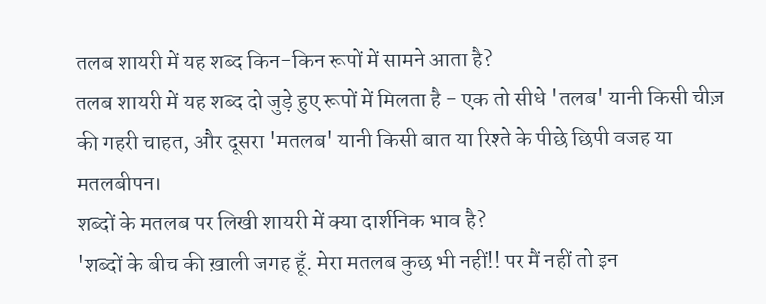तलब शायरी में यह शब्द किन-किन रूपों में सामने आता है?
तलब शायरी में यह शब्द दो जुड़े हुए रूपों में मिलता है - एक तो सीधे 'तलब' यानी किसी चीज़ की गहरी चाहत, और दूसरा 'मतलब' यानी किसी बात या रिश्ते के पीछे छिपी वजह या मतलबीपन।
शब्दों के मतलब पर लिखी शायरी में क्या दार्शनिक भाव है?
'शब्दों के बीच की ख़ाली जगह हूँ. मेरा मतलब कुछ भी नहीं!! पर मैं नहीं तो इन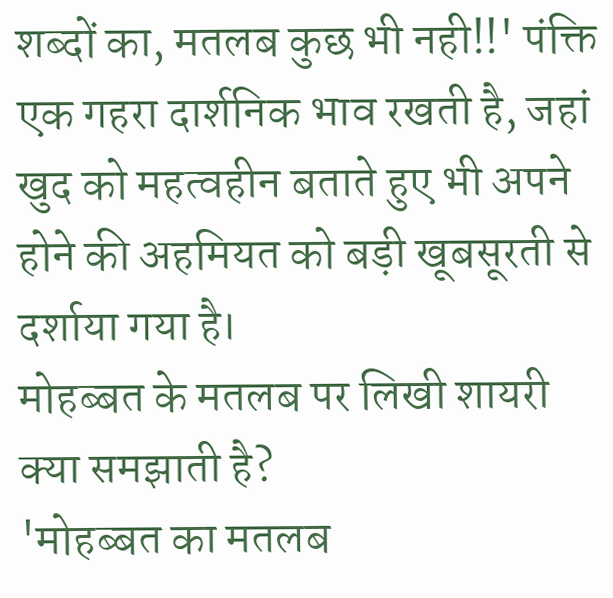शब्दों का, मतलब कुछ भी नही!!' पंक्ति एक गहरा दार्शनिक भाव रखती है, जहां खुद को महत्वहीन बताते हुए भी अपने होने की अहमियत को बड़ी खूबसूरती से दर्शाया गया है।
मोहब्बत के मतलब पर लिखी शायरी क्या समझाती है?
'मोहब्बत का मतलब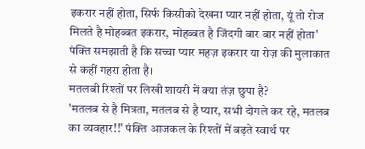इकरार नहीं होता, सिर्फ किसीको देखना प्यार नहीं होता, यूं तो रोज मिलते है मोहब्बत इकरार, मोहब्बत है जिंदगी बार बार नहीं होता' पंक्ति समझाती है कि सच्चा प्यार महज़ इकरार या रोज़ की मुलाकात से कहीं गहरा होता है।
मतलबी रिश्तों पर लिखी शायरी में क्या तंज़ छुपा है?
'मतलब से है मित्रता, मतलब से है प्यार, सभी दोगले कर रहे, मतलब का व्यवहार!!' पंक्ति आजकल के रिश्तों में बढ़ते स्वार्थ पर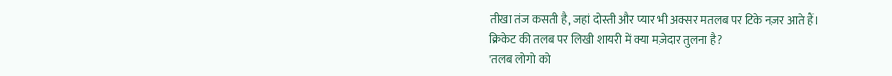तीखा तंज कसती है, जहां दोस्ती और प्यार भी अक्सर मतलब पर टिके नज़र आते हैं।
क्रिकेट की तलब पर लिखी शायरी में क्या मज़ेदार तुलना है?
'तलब लोगो को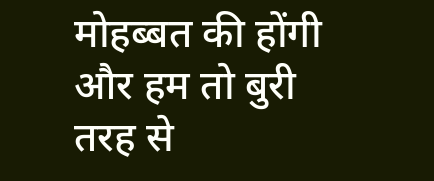मोहब्बत की होंगी और हम तो बुरी तरह से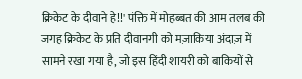क्रिकेट के दीवाने हे!!' पंक्ति में मोहब्बत की आम तलब की जगह क्रिकेट के प्रति दीवानगी को मज़ाकिया अंदाज़ में सामने रखा गया है, जो इस हिंदी शायरी को बाकियों से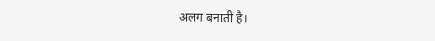अलग बनाती है।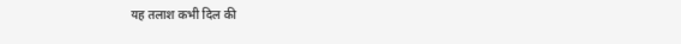यह तलाश कभी दिल की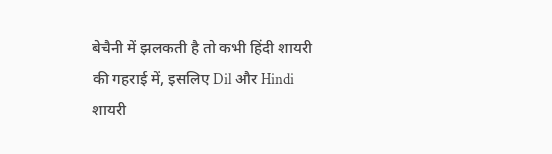बेचैनी में झलकती है तो कभी हिंदी शायरी की गहराई में, इसलिए Dil और Hindi शायरी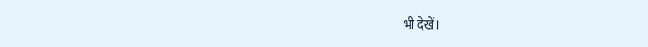भी देखें।